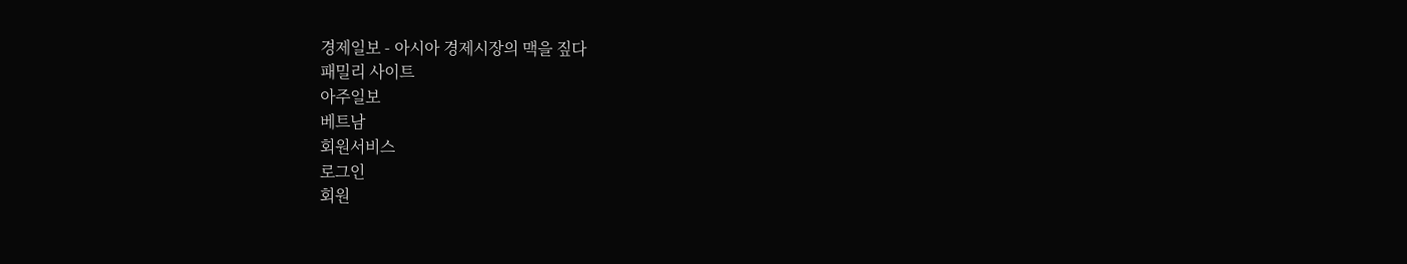경제일보 - 아시아 경제시장의 맥을 짚다
패밀리 사이트
아주일보
베트남
회원서비스
로그인
회원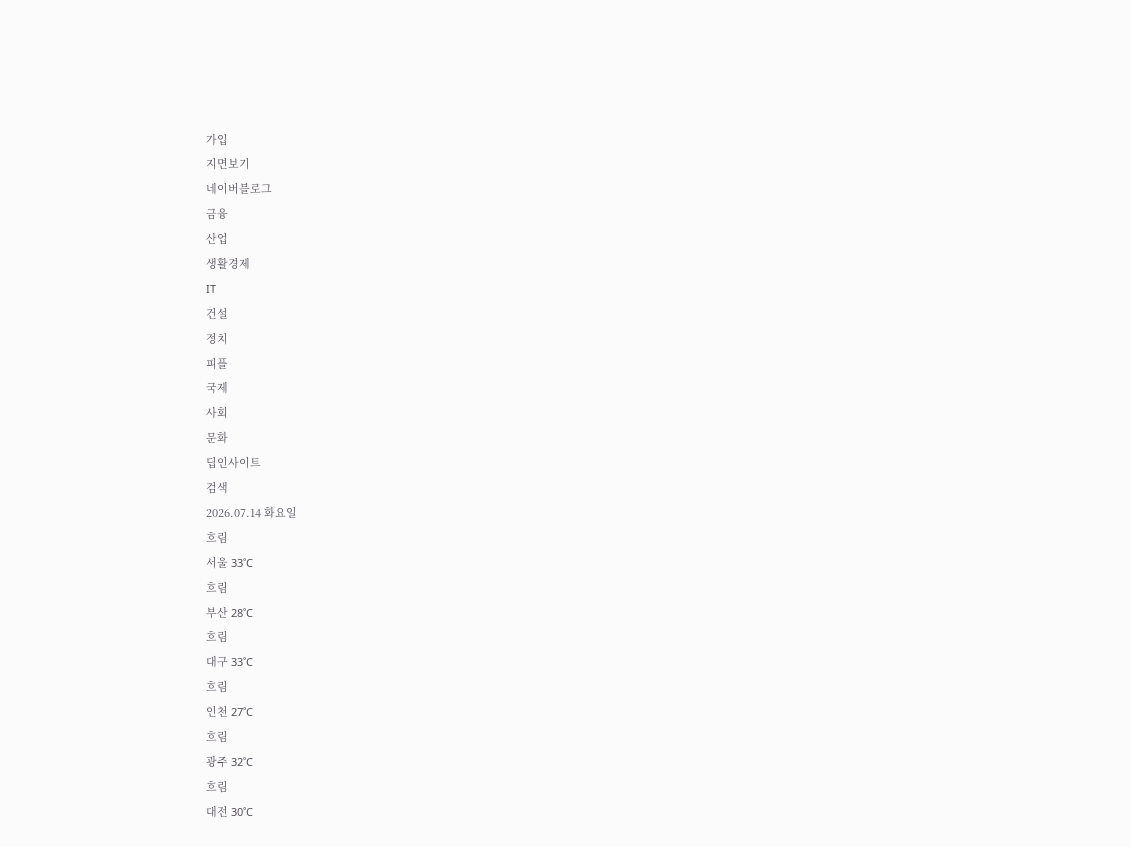가입
지면보기
네이버블로그
금융
산업
생활경제
IT
건설
정치
피플
국제
사회
문화
딥인사이트
검색
2026.07.14 화요일
흐림
서울 33˚C
흐림
부산 28˚C
흐림
대구 33˚C
흐림
인천 27˚C
흐림
광주 32˚C
흐림
대전 30˚C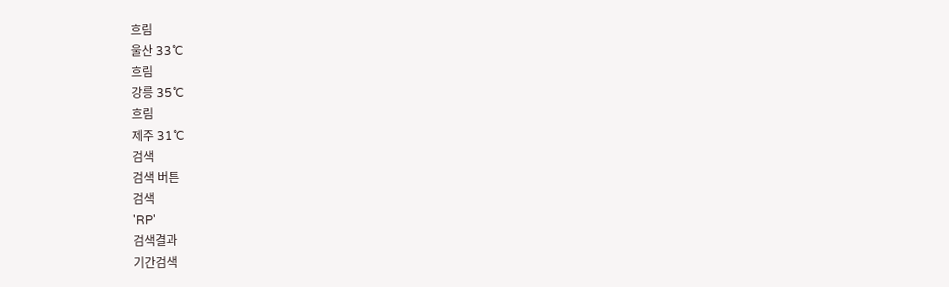흐림
울산 33˚C
흐림
강릉 35˚C
흐림
제주 31˚C
검색
검색 버튼
검색
'RP'
검색결과
기간검색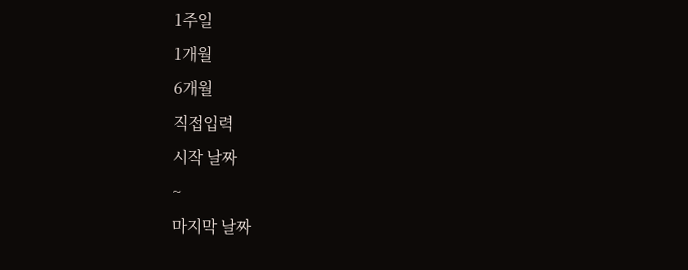1주일
1개월
6개월
직접입력
시작 날짜
~
마지막 날짜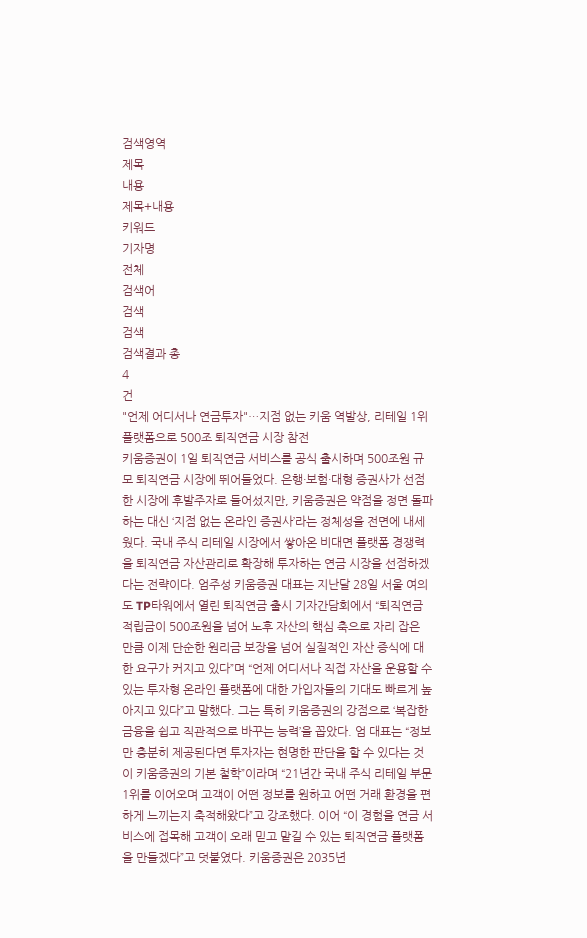검색영역
제목
내용
제목+내용
키워드
기자명
전체
검색어
검색
검색
검색결과 총
4
건
"언제 어디서나 연금투자"…지점 없는 키움 역발상, 리테일 1위 플랫폼으로 500조 퇴직연금 시장 참전
키움증권이 1일 퇴직연금 서비스를 공식 출시하며 500조원 규모 퇴직연금 시장에 뛰어들었다. 은행·보험·대형 증권사가 선점한 시장에 후발주자로 들어섰지만, 키움증권은 약점을 정면 돌파하는 대신 ‘지점 없는 온라인 증권사’라는 정체성을 전면에 내세웠다. 국내 주식 리테일 시장에서 쌓아온 비대면 플랫폼 경쟁력을 퇴직연금 자산관리로 확장해 투자하는 연금 시장을 선점하겠다는 전략이다. 엄주성 키움증권 대표는 지난달 28일 서울 여의도 TP타워에서 열린 퇴직연금 출시 기자간담회에서 “퇴직연금 적립금이 500조원을 넘어 노후 자산의 핵심 축으로 자리 잡은 만큼 이제 단순한 원리금 보장을 넘어 실질적인 자산 증식에 대한 요구가 커지고 있다”며 “언제 어디서나 직접 자산을 운용할 수 있는 투자형 온라인 플랫폼에 대한 가입자들의 기대도 빠르게 높아지고 있다”고 말했다. 그는 특히 키움증권의 강점으로 ‘복잡한 금융을 쉽고 직관적으로 바꾸는 능력’을 꼽았다. 엄 대표는 “정보만 충분히 제공된다면 투자자는 현명한 판단을 할 수 있다는 것이 키움증권의 기본 철학”이라며 “21년간 국내 주식 리테일 부문 1위를 이어오며 고객이 어떤 정보를 원하고 어떤 거래 환경을 편하게 느끼는지 축적해왔다”고 강조했다. 이어 “이 경험을 연금 서비스에 접목해 고객이 오래 믿고 맡길 수 있는 퇴직연금 플랫폼을 만들겠다”고 덧붙였다. 키움증권은 2035년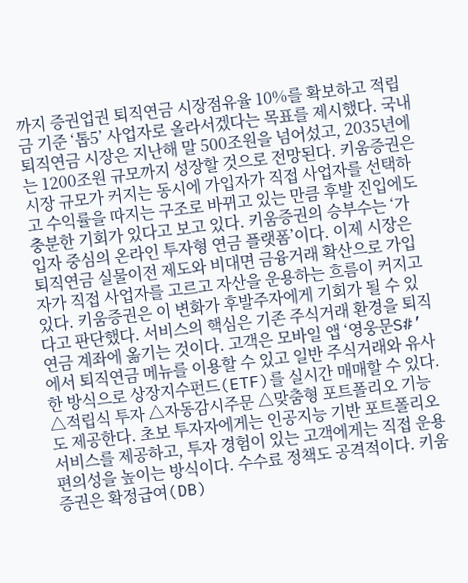까지 증권업권 퇴직연금 시장점유율 10%를 확보하고 적립금 기준 ‘톱5’ 사업자로 올라서겠다는 목표를 제시했다. 국내 퇴직연금 시장은 지난해 말 500조원을 넘어섰고, 2035년에는 1200조원 규모까지 성장할 것으로 전망된다. 키움증권은 시장 규모가 커지는 동시에 가입자가 직접 사업자를 선택하고 수익률을 따지는 구조로 바뀌고 있는 만큼 후발 진입에도 충분한 기회가 있다고 보고 있다. 키움증권의 승부수는 ‘가입자 중심의 온라인 투자형 연금 플랫폼’이다. 이제 시장은 퇴직연금 실물이전 제도와 비대면 금융거래 확산으로 가입자가 직접 사업자를 고르고 자산을 운용하는 흐름이 커지고 있다. 키움증권은 이 변화가 후발주자에게 기회가 될 수 있다고 판단했다. 서비스의 핵심은 기존 주식거래 환경을 퇴직연금 계좌에 옮기는 것이다. 고객은 모바일 앱 ‘영웅문S#’에서 퇴직연금 메뉴를 이용할 수 있고 일반 주식거래와 유사한 방식으로 상장지수펀드(ETF)를 실시간 매매할 수 있다. △적립식 투자 △자동감시주문 △맞춤형 포트폴리오 기능도 제공한다. 초보 투자자에게는 인공지능 기반 포트폴리오 서비스를 제공하고, 투자 경험이 있는 고객에게는 직접 운용 편의성을 높이는 방식이다. 수수료 정책도 공격적이다. 키움증권은 확정급여(DB)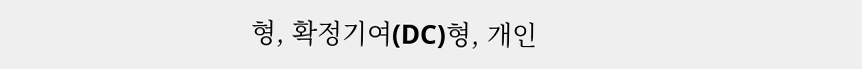형, 확정기여(DC)형, 개인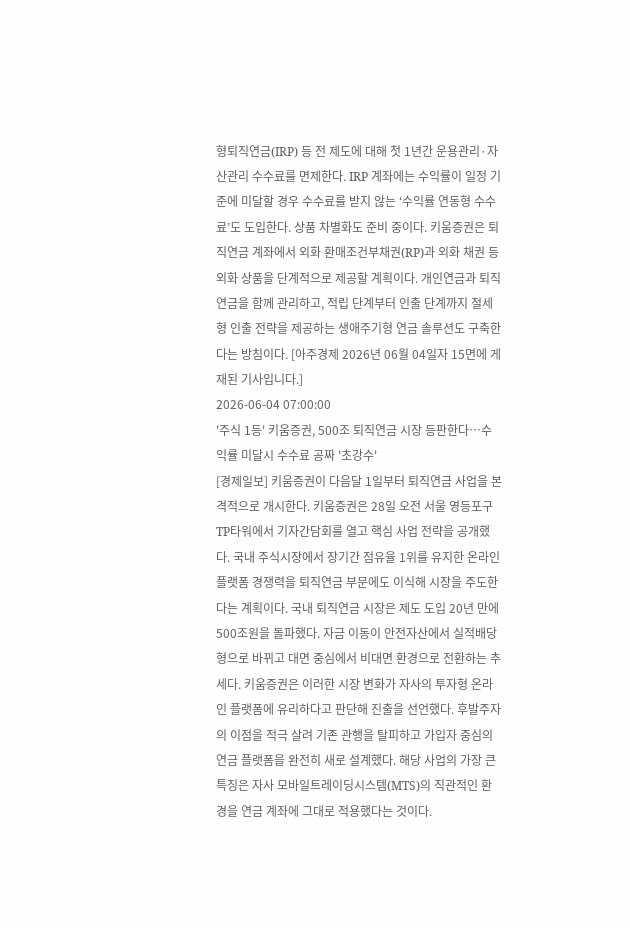형퇴직연금(IRP) 등 전 제도에 대해 첫 1년간 운용관리·자산관리 수수료를 면제한다. IRP 계좌에는 수익률이 일정 기준에 미달할 경우 수수료를 받지 않는 ‘수익률 연동형 수수료’도 도입한다. 상품 차별화도 준비 중이다. 키움증권은 퇴직연금 계좌에서 외화 환매조건부채권(RP)과 외화 채권 등 외화 상품을 단계적으로 제공할 계획이다. 개인연금과 퇴직연금을 함께 관리하고, 적립 단계부터 인출 단계까지 절세형 인출 전략을 제공하는 생애주기형 연금 솔루션도 구축한다는 방침이다. [아주경제 2026년 06월 04일자 15면에 게재된 기사입니다.]
2026-06-04 07:00:00
'주식 1등' 키움증권, 500조 퇴직연금 시장 등판한다…수익률 미달시 수수료 공짜 '초강수'
[경제일보] 키움증권이 다음달 1일부터 퇴직연금 사업을 본격적으로 개시한다. 키움증권은 28일 오전 서울 영등포구 TP타워에서 기자간담회를 열고 핵심 사업 전략을 공개했다. 국내 주식시장에서 장기간 점유율 1위를 유지한 온라인 플랫폼 경쟁력을 퇴직연금 부문에도 이식해 시장을 주도한다는 계획이다. 국내 퇴직연금 시장은 제도 도입 20년 만에 500조원을 돌파했다. 자금 이동이 안전자산에서 실적배당형으로 바뀌고 대면 중심에서 비대면 환경으로 전환하는 추세다. 키움증권은 이러한 시장 변화가 자사의 투자형 온라인 플랫폼에 유리하다고 판단해 진출을 선언했다. 후발주자의 이점을 적극 살려 기존 관행을 탈피하고 가입자 중심의 연금 플랫폼을 완전히 새로 설계했다. 해당 사업의 가장 큰 특징은 자사 모바일트레이딩시스템(MTS)의 직관적인 환경을 연금 계좌에 그대로 적용했다는 것이다.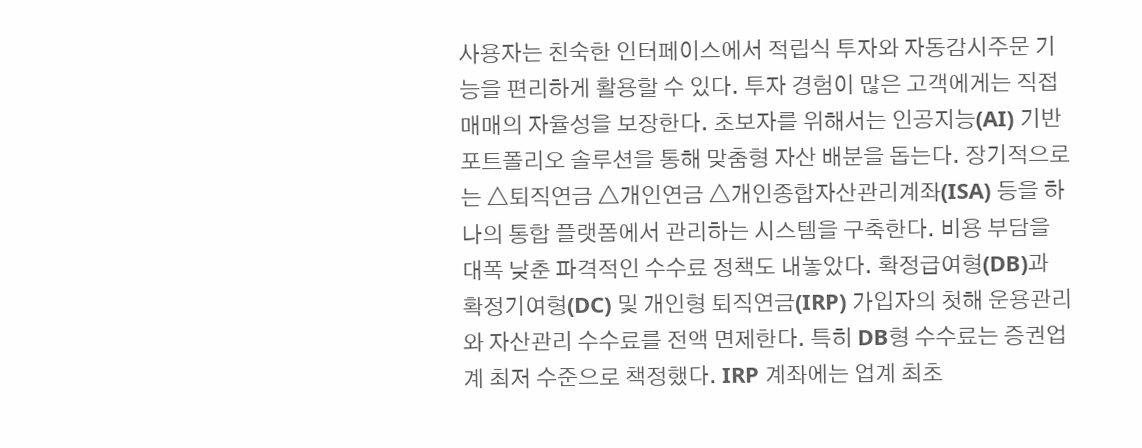사용자는 친숙한 인터페이스에서 적립식 투자와 자동감시주문 기능을 편리하게 활용할 수 있다. 투자 경험이 많은 고객에게는 직접 매매의 자율성을 보장한다. 초보자를 위해서는 인공지능(AI) 기반 포트폴리오 솔루션을 통해 맞춤형 자산 배분을 돕는다. 장기적으로는 △퇴직연금 △개인연금 △개인종합자산관리계좌(ISA) 등을 하나의 통합 플랫폼에서 관리하는 시스템을 구축한다. 비용 부담을 대폭 낮춘 파격적인 수수료 정책도 내놓았다. 확정급여형(DB)과 확정기여형(DC) 및 개인형 퇴직연금(IRP) 가입자의 첫해 운용관리와 자산관리 수수료를 전액 면제한다. 특히 DB형 수수료는 증권업계 최저 수준으로 책정했다. IRP 계좌에는 업계 최초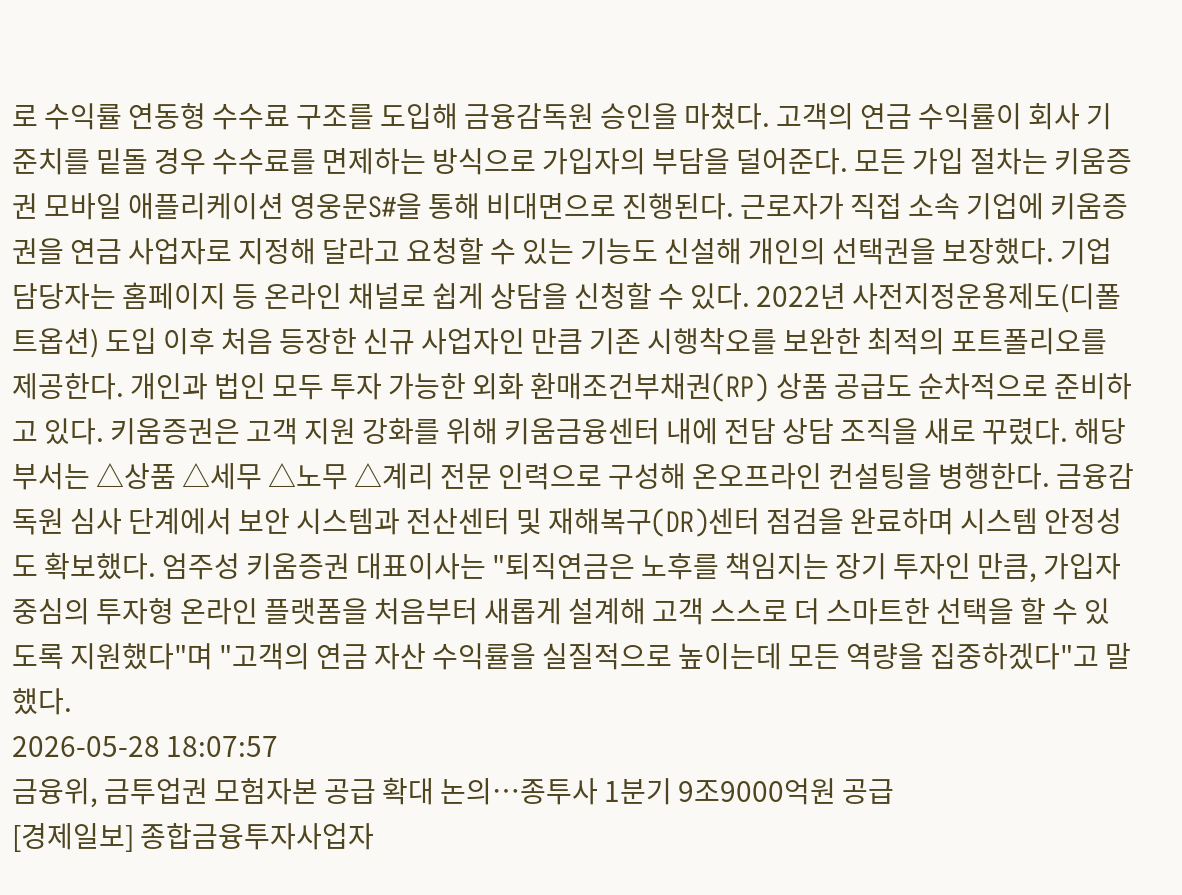로 수익률 연동형 수수료 구조를 도입해 금융감독원 승인을 마쳤다. 고객의 연금 수익률이 회사 기준치를 밑돌 경우 수수료를 면제하는 방식으로 가입자의 부담을 덜어준다. 모든 가입 절차는 키움증권 모바일 애플리케이션 영웅문S#을 통해 비대면으로 진행된다. 근로자가 직접 소속 기업에 키움증권을 연금 사업자로 지정해 달라고 요청할 수 있는 기능도 신설해 개인의 선택권을 보장했다. 기업 담당자는 홈페이지 등 온라인 채널로 쉽게 상담을 신청할 수 있다. 2022년 사전지정운용제도(디폴트옵션) 도입 이후 처음 등장한 신규 사업자인 만큼 기존 시행착오를 보완한 최적의 포트폴리오를 제공한다. 개인과 법인 모두 투자 가능한 외화 환매조건부채권(RP) 상품 공급도 순차적으로 준비하고 있다. 키움증권은 고객 지원 강화를 위해 키움금융센터 내에 전담 상담 조직을 새로 꾸렸다. 해당 부서는 △상품 △세무 △노무 △계리 전문 인력으로 구성해 온오프라인 컨설팅을 병행한다. 금융감독원 심사 단계에서 보안 시스템과 전산센터 및 재해복구(DR)센터 점검을 완료하며 시스템 안정성도 확보했다. 엄주성 키움증권 대표이사는 "퇴직연금은 노후를 책임지는 장기 투자인 만큼, 가입자 중심의 투자형 온라인 플랫폼을 처음부터 새롭게 설계해 고객 스스로 더 스마트한 선택을 할 수 있도록 지원했다"며 "고객의 연금 자산 수익률을 실질적으로 높이는데 모든 역량을 집중하겠다"고 말했다.
2026-05-28 18:07:57
금융위, 금투업권 모험자본 공급 확대 논의…종투사 1분기 9조9000억원 공급
[경제일보] 종합금융투자사업자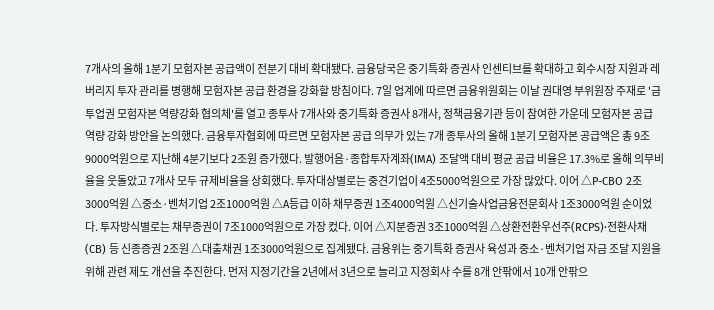7개사의 올해 1분기 모험자본 공급액이 전분기 대비 확대됐다. 금융당국은 중기특화 증권사 인센티브를 확대하고 회수시장 지원과 레버리지 투자 관리를 병행해 모험자본 공급 환경을 강화할 방침이다. 7일 업계에 따르면 금융위원회는 이날 권대영 부위원장 주재로 '금투업권 모험자본 역량강화 협의체'를 열고 종투사 7개사와 중기특화 증권사 8개사, 정책금융기관 등이 참여한 가운데 모험자본 공급 역량 강화 방안을 논의했다. 금융투자협회에 따르면 모험자본 공급 의무가 있는 7개 종투사의 올해 1분기 모험자본 공급액은 총 9조9000억원으로 지난해 4분기보다 2조원 증가했다. 발행어음·종합투자계좌(IMA) 조달액 대비 평균 공급 비율은 17.3%로 올해 의무비율을 웃돌았고 7개사 모두 규제비율을 상회했다. 투자대상별로는 중견기업이 4조5000억원으로 가장 많았다. 이어 △P-CBO 2조3000억원 △중소·벤처기업 2조1000억원 △A등급 이하 채무증권 1조4000억원 △신기술사업금융전문회사 1조3000억원 순이었다. 투자방식별로는 채무증권이 7조1000억원으로 가장 컸다. 이어 △지분증권 3조1000억원 △상환전환우선주(RCPS)·전환사채(CB) 등 신종증권 2조원 △대출채권 1조3000억원으로 집계됐다. 금융위는 중기특화 증권사 육성과 중소·벤처기업 자금 조달 지원을 위해 관련 제도 개선을 추진한다. 먼저 지정기간을 2년에서 3년으로 늘리고 지정회사 수를 8개 안팎에서 10개 안팎으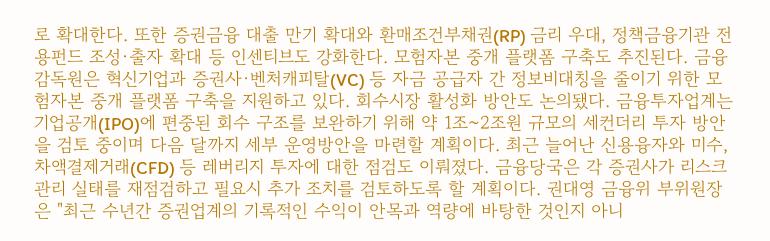로 확대한다. 또한 증권금융 대출 만기 확대와 환매조건부채권(RP) 금리 우대, 정책금융기관 전용펀드 조성·출자 확대 등 인센티브도 강화한다. 모험자본 중개 플랫폼 구축도 추진된다. 금융감독원은 혁신기업과 증권사·벤처캐피탈(VC) 등 자금 공급자 간 정보비대칭을 줄이기 위한 모험자본 중개 플랫폼 구축을 지원하고 있다. 회수시장 활성화 방안도 논의됐다. 금융투자업계는 기업공개(IPO)에 편중된 회수 구조를 보완하기 위해 약 1조~2조원 규모의 세컨더리 투자 방안을 검토 중이며 다음 달까지 세부 운영방안을 마련할 계획이다. 최근 늘어난 신용융자와 미수, 차액결제거래(CFD) 등 레버리지 투자에 대한 점검도 이뤄졌다. 금융당국은 각 증권사가 리스크 관리 실태를 재점검하고 필요시 추가 조치를 검토하도록 할 계획이다. 권대영 금융위 부위원장은 "최근 수년간 증권업계의 기록적인 수익이 안목과 역량에 바탕한 것인지 아니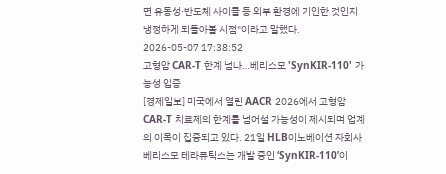면 유동성·반도체 사이클 등 외부 환경에 기인한 것인지 냉정하게 되돌아볼 시점"이라고 말했다.
2026-05-07 17:38:52
고형암 CAR-T 한계 넘나…베리스모 'SynKIR-110' 가능성 입증
[경제일보] 미국에서 열린 AACR 2026에서 고형암 CAR-T 치료제의 한계를 넘어설 가능성이 제시되며 업계의 이목이 집중되고 있다. 21일 HLB이노베이션 자회사 베리스모 테라퓨틱스는 개발 중인 ‘SynKIR-110’이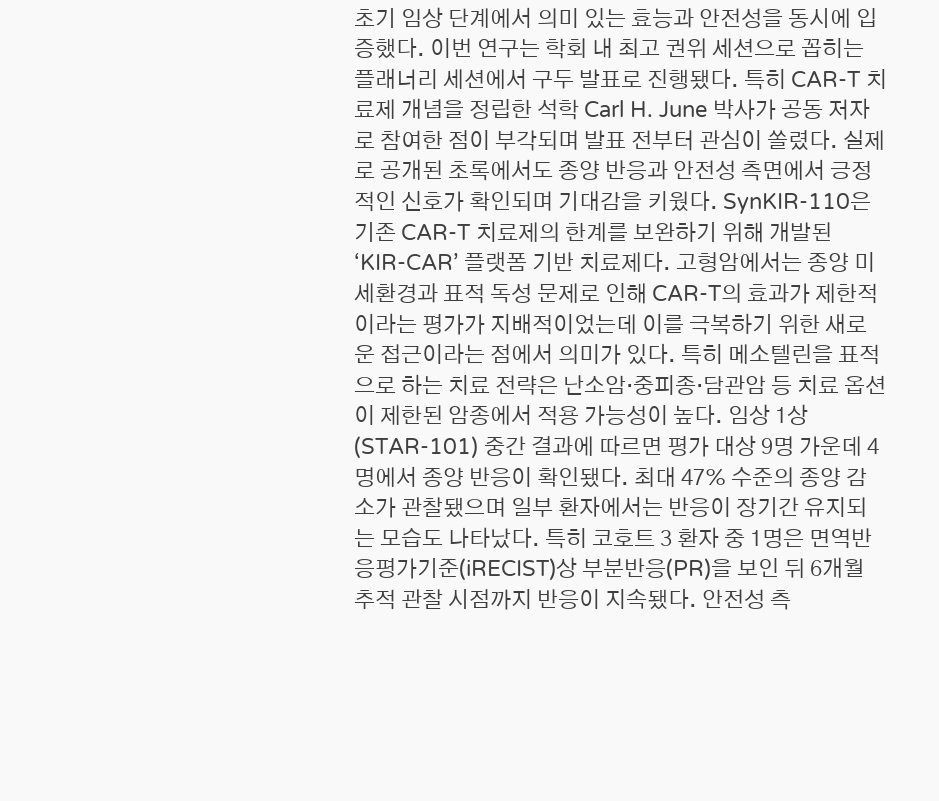초기 임상 단계에서 의미 있는 효능과 안전성을 동시에 입증했다. 이번 연구는 학회 내 최고 권위 세션으로 꼽히는 플래너리 세션에서 구두 발표로 진행됐다. 특히 CAR-T 치료제 개념을 정립한 석학 Carl H. June 박사가 공동 저자로 참여한 점이 부각되며 발표 전부터 관심이 쏠렸다. 실제로 공개된 초록에서도 종양 반응과 안전성 측면에서 긍정적인 신호가 확인되며 기대감을 키웠다. SynKIR-110은 기존 CAR-T 치료제의 한계를 보완하기 위해 개발된 ‘KIR-CAR’ 플랫폼 기반 치료제다. 고형암에서는 종양 미세환경과 표적 독성 문제로 인해 CAR-T의 효과가 제한적이라는 평가가 지배적이었는데 이를 극복하기 위한 새로운 접근이라는 점에서 의미가 있다. 특히 메소텔린을 표적으로 하는 치료 전략은 난소암·중피종·담관암 등 치료 옵션이 제한된 암종에서 적용 가능성이 높다. 임상 1상(STAR-101) 중간 결과에 따르면 평가 대상 9명 가운데 4명에서 종양 반응이 확인됐다. 최대 47% 수준의 종양 감소가 관찰됐으며 일부 환자에서는 반응이 장기간 유지되는 모습도 나타났다. 특히 코호트 3 환자 중 1명은 면역반응평가기준(iRECIST)상 부분반응(PR)을 보인 뒤 6개월 추적 관찰 시점까지 반응이 지속됐다. 안전성 측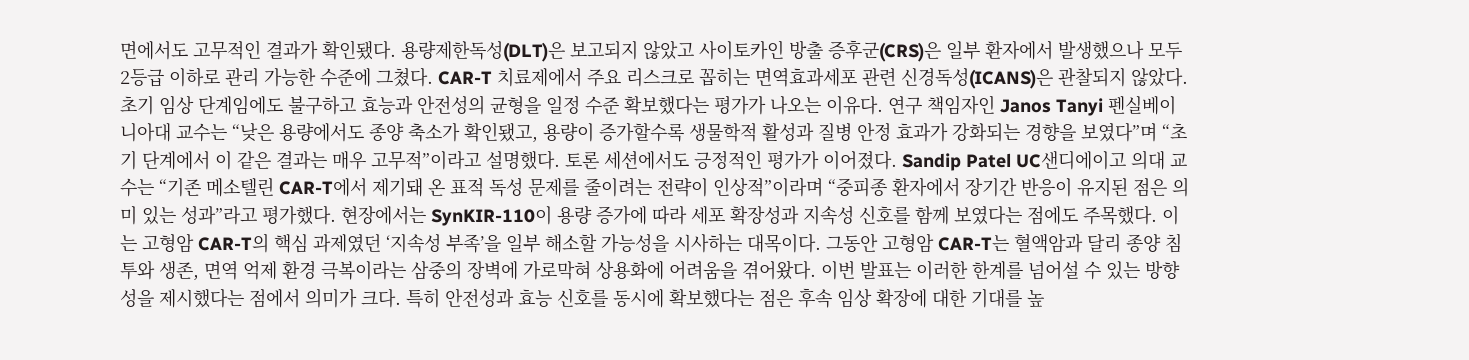면에서도 고무적인 결과가 확인됐다. 용량제한독성(DLT)은 보고되지 않았고 사이토카인 방출 증후군(CRS)은 일부 환자에서 발생했으나 모두 2등급 이하로 관리 가능한 수준에 그쳤다. CAR-T 치료제에서 주요 리스크로 꼽히는 면역효과세포 관련 신경독성(ICANS)은 관찰되지 않았다. 초기 임상 단계임에도 불구하고 효능과 안전성의 균형을 일정 수준 확보했다는 평가가 나오는 이유다. 연구 책임자인 Janos Tanyi 펜실베이니아대 교수는 “낮은 용량에서도 종양 축소가 확인됐고, 용량이 증가할수록 생물학적 활성과 질병 안정 효과가 강화되는 경향을 보였다”며 “초기 단계에서 이 같은 결과는 매우 고무적”이라고 설명했다. 토론 세션에서도 긍정적인 평가가 이어졌다. Sandip Patel UC샌디에이고 의대 교수는 “기존 메소텔린 CAR-T에서 제기돼 온 표적 독성 문제를 줄이려는 전략이 인상적”이라며 “중피종 환자에서 장기간 반응이 유지된 점은 의미 있는 성과”라고 평가했다. 현장에서는 SynKIR-110이 용량 증가에 따라 세포 확장성과 지속성 신호를 함께 보였다는 점에도 주목했다. 이는 고형암 CAR-T의 핵심 과제였던 ‘지속성 부족’을 일부 해소할 가능성을 시사하는 대목이다. 그동안 고형암 CAR-T는 혈액암과 달리 종양 침투와 생존, 면역 억제 환경 극복이라는 삼중의 장벽에 가로막혀 상용화에 어려움을 겪어왔다. 이번 발표는 이러한 한계를 넘어설 수 있는 방향성을 제시했다는 점에서 의미가 크다. 특히 안전성과 효능 신호를 동시에 확보했다는 점은 후속 임상 확장에 대한 기대를 높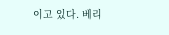이고 있다. 베리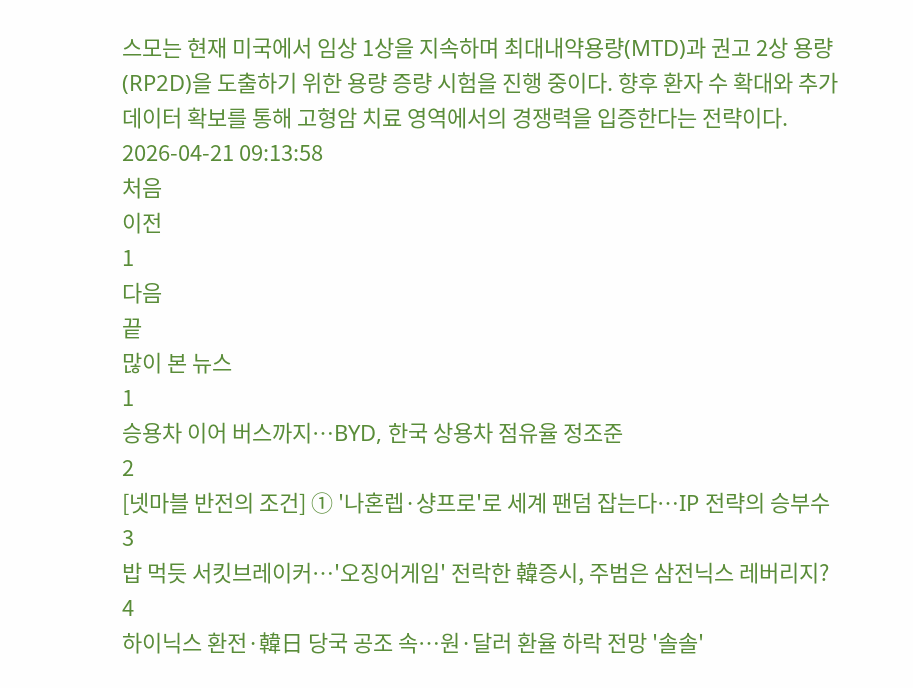스모는 현재 미국에서 임상 1상을 지속하며 최대내약용량(MTD)과 권고 2상 용량(RP2D)을 도출하기 위한 용량 증량 시험을 진행 중이다. 향후 환자 수 확대와 추가 데이터 확보를 통해 고형암 치료 영역에서의 경쟁력을 입증한다는 전략이다.
2026-04-21 09:13:58
처음
이전
1
다음
끝
많이 본 뉴스
1
승용차 이어 버스까지…BYD, 한국 상용차 점유율 정조준
2
[넷마블 반전의 조건] ① '나혼렙·샹프로'로 세계 팬덤 잡는다…IP 전략의 승부수
3
밥 먹듯 서킷브레이커…'오징어게임' 전락한 韓증시, 주범은 삼전닉스 레버리지?
4
하이닉스 환전·韓日 당국 공조 속…원·달러 환율 하락 전망 '솔솔'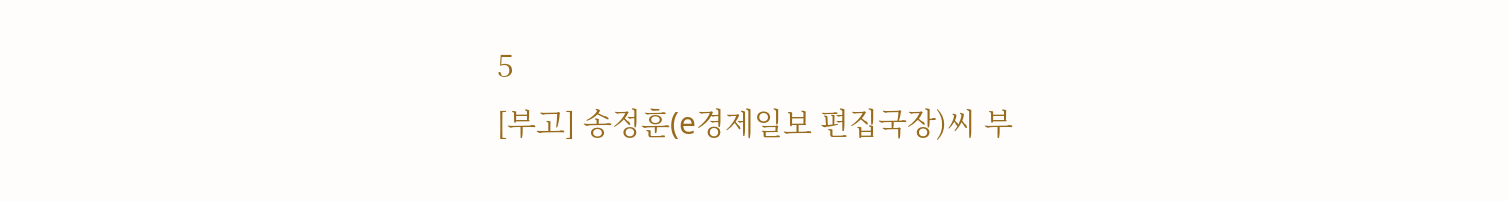5
[부고] 송정훈(e경제일보 편집국장)씨 부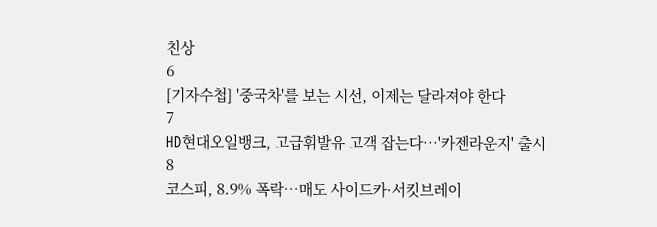친상
6
[기자수첩] '중국차'를 보는 시선, 이제는 달라져야 한다
7
HD현대오일뱅크, 고급휘발유 고객 잡는다…'카젠라운지' 출시
8
코스피, 8.9% 폭락…매도 사이드카·서킷브레이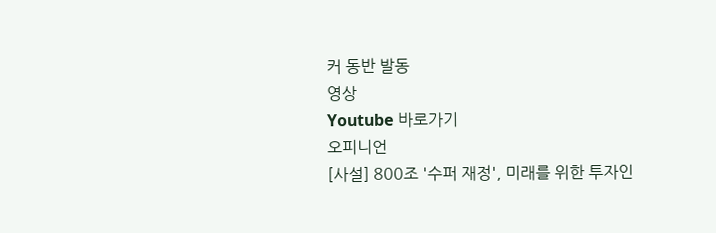커 동반 발동
영상
Youtube 바로가기
오피니언
[사설] 800조 '수퍼 재정', 미래를 위한 투자인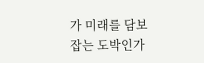가 미래를 담보 잡는 도박인가